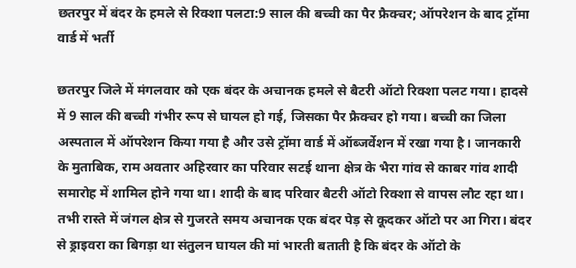छतरपुर में बंदर के हमले से रिक्शा पलटा:9 साल की बच्ची का पैर फ्रैक्चर; ऑपरेशन के बाद ट्रॉमा वार्ड में भर्ती

छतरपुर जिले में मंगलवार को एक बंदर के अचानक हमले से बैटरी ऑटो रिक्शा पलट गया। हादसे में 9 साल की बच्ची गंभीर रूप से घायल हो गई, जिसका पैर फ्रैक्चर हो गया। बच्ची का जिला अस्पताल में ऑपरेशन किया गया है और उसे ट्रॉमा वार्ड में ऑब्जर्वेशन में रखा गया है। जानकारी के मुताबिक, राम अवतार अहिरवार का परिवार सटई थाना क्षेत्र के भैरा गांव से काबर गांव शादी समारोह में शामिल होने गया था। शादी के बाद परिवार बैटरी ऑटो रिक्शा से वापस लौट रहा था। तभी रास्ते में जंगल क्षेत्र से गुजरते समय अचानक एक बंदर पेड़ से कूदकर ऑटो पर आ गिरा। बंदर से ड्राइवरा का बिगड़ा था संतुलन घायल की मां भारती बताती है कि बंदर के ऑटो के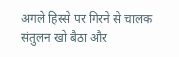अगले हिस्से पर गिरने से चालक संतुलन खो बैठा और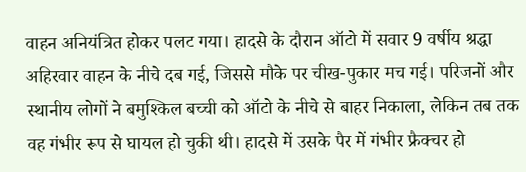वाहन अनियंत्रित होकर पलट गया। हादसे के दौरान ऑटो में सवार 9 वर्षीय श्रद्धा अहिरवार वाहन के नीचे दब गई, जिससे मौके पर चीख-पुकार मच गई। परिजनों और स्थानीय लोगों ने बमुश्किल बच्ची को ऑटो के नीचे से बाहर निकाला, लेकिन तब तक वह गंभीर रूप से घायल हो चुकी थी। हादसे में उसके पैर में गंभीर फ्रैक्चर हो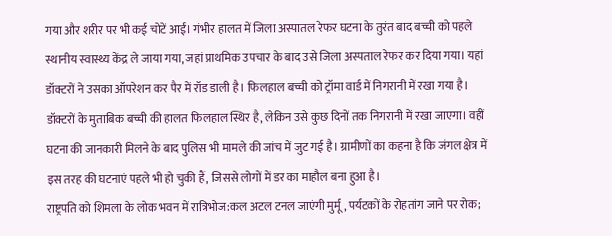गया और शरीर पर भी कई चोटें आईं। गंभीर हालत में जिला अस्पातल रेफर घटना के तुरंत बाद बच्ची को पहले स्थानीय स्वास्थ्य केंद्र ले जाया गया, जहां प्राथमिक उपचार के बाद उसे जिला अस्पताल रेफर कर दिया गया। यहां डॉक्टरों ने उसका ऑपरेशन कर पैर में रॉड डाली है। फिलहाल बच्ची को ट्रॉमा वार्ड में निगरानी में रखा गया है। डॉक्टरों के मुताबिक बच्ची की हालत फिलहाल स्थिर है, लेकिन उसे कुछ दिनों तक निगरानी में रखा जाएगा। वहीं घटना की जानकारी मिलने के बाद पुलिस भी मामले की जांच में जुट गई है। ग्रामीणों का कहना है कि जंगल क्षेत्र में इस तरह की घटनाएं पहले भी हो चुकी हैं, जिससे लोगों में डर का माहौल बना हुआ है।
राष्ट्रपति को शिमला के लोक भवन में रात्रिभोज:कल अटल टनल जाएंगी मुर्मू, पर्यटकों के रोहतांग जाने पर रोक;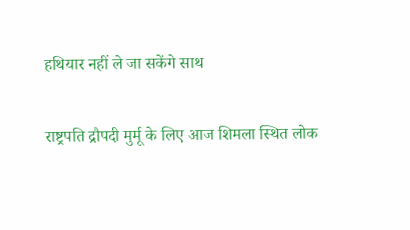हथियार नहीं ले जा सकेंगे साथ

राष्ट्रपति द्रौपदी मुर्मू के लिए आज शिमला स्थित लोक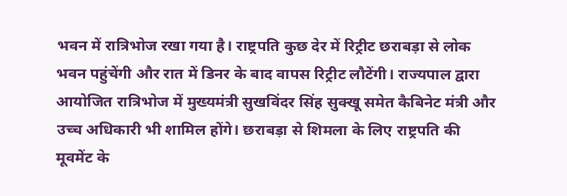भवन में रात्रिभोज रखा गया है। राष्ट्रपति कुछ देर में रिट्रीट छराबड़ा से लोक भवन पहुंचेंगी और रात में डिनर के बाद वापस रिट्रीट लौटेंगी। राज्यपाल द्वारा आयोजित रात्रिभोज में मुख्यमंत्री सुखविंदर सिंह सुक्खू समेत कैबिनेट मंत्री और उच्च अधिकारी भी शामिल होंगे। छराबड़ा से शिमला के लिए राष्ट्रपति की मूवमेंट के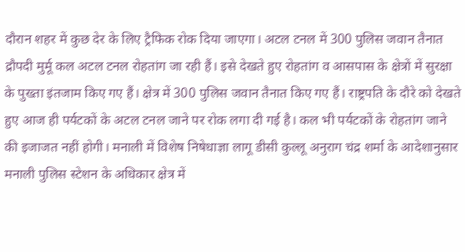दौरान शहर में कुछ देर के लिए ट्रैफिक रोक दिया जाएगा। अटल टनल में 300 पुलिस जवान तैनात द्रौपदी मुर्मू कल अटल टनल रोहतांग जा रही हैं। इसे देखते हुए रोहतांग व आसपास के क्षेत्रों में सुरक्षा के पुख्ता इंतजाम किए गए हैं। क्षेत्र में 300 पुलिस जवान तैनात किए गए हैं। राष्ट्रपति के दौरे को देखते हुए आज ही पर्यटकों के अटल टनल जाने पर रोक लगा दी गई है। कल भी पर्यटकों के रोहतांग जाने की इजाजत नहीं होगी। मनाली में विशेष निषेधाज्ञा लागू डीसी कुल्लू अनुराग चंद्र शर्मा के आदेशानुसार मनाली पुलिस स्टेशन के अधिकार क्षेत्र में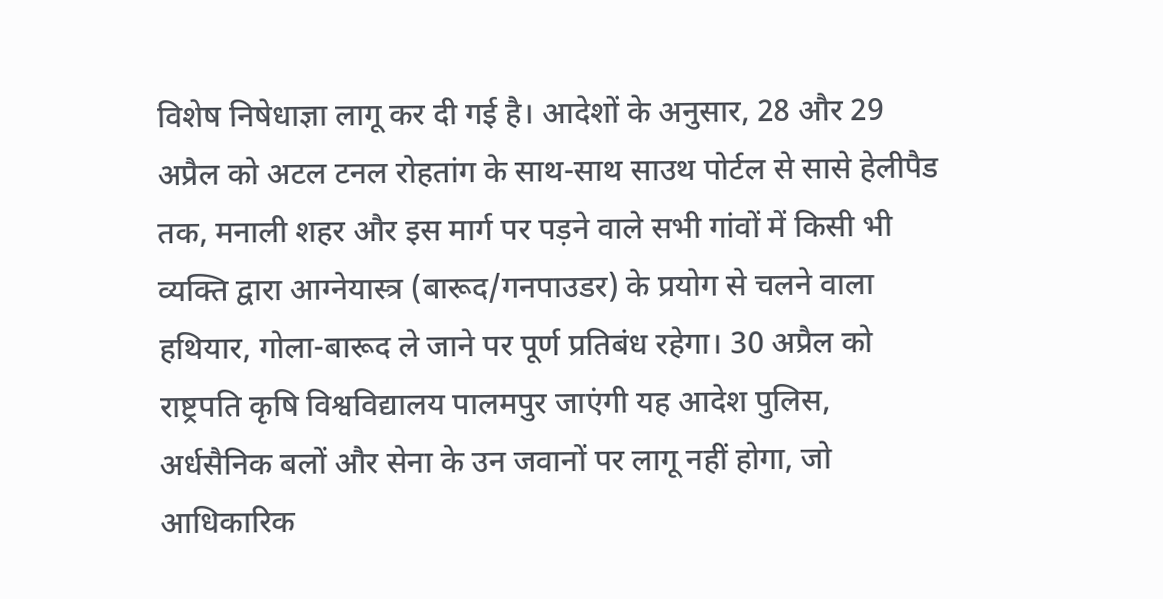विशेष निषेधाज्ञा लागू कर दी गई है। आदेशों के अनुसार, 28 और 29 अप्रैल को अटल टनल रोहतांग के साथ-साथ साउथ पोर्टल से सासे हेलीपैड तक, मनाली शहर और इस मार्ग पर पड़ने वाले सभी गांवों में किसी भी व्यक्ति द्वारा आग्नेयास्त्र (बारूद/गनपाउडर) के प्रयोग से चलने वाला हथियार, गोला-बारूद ले जाने पर पूर्ण प्रतिबंध रहेगा। 30 अप्रैल को राष्ट्रपति कृषि विश्वविद्यालय पालमपुर जाएंगी यह आदेश पुलिस, अर्धसैनिक बलों और सेना के उन जवानों पर लागू नहीं होगा, जो आधिकारिक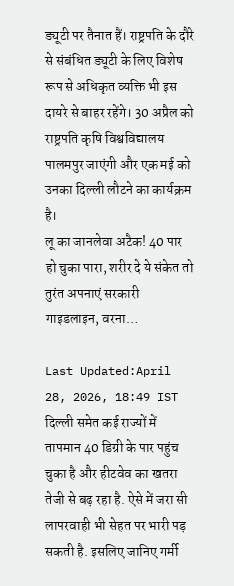ड्यूटी पर तैनात हैं। राष्ट्रपति के दौरे से संबंधित ड्यूटी के लिए विशेष रूप से अधिकृत व्यक्ति भी इस दायरे से बाहर रहेंगे। 30 अप्रैल को राष्ट्रपति कृषि विश्वविद्यालय पालमपुर जाएंगी और एक मई को उनका दिल्ली लौटने का कार्यक्रम है।
लू का जानलेवा अटैक! 40 पार हो चुका पारा, शरीर दे ये संकेत तो तुरंत अपनाएं सरकारी गाइडलाइन, वरना…

Last Updated:April 28, 2026, 18:49 IST दिल्ली समेत कई राज्यों में तापमान 40 डिग्री के पार पहुंच चुका है और हीटवेव का खतरा तेजी से बढ़ रहा है. ऐसे में जरा सी लापरवाही भी सेहत पर भारी पड़ सकती है. इसलिए जानिए गर्मी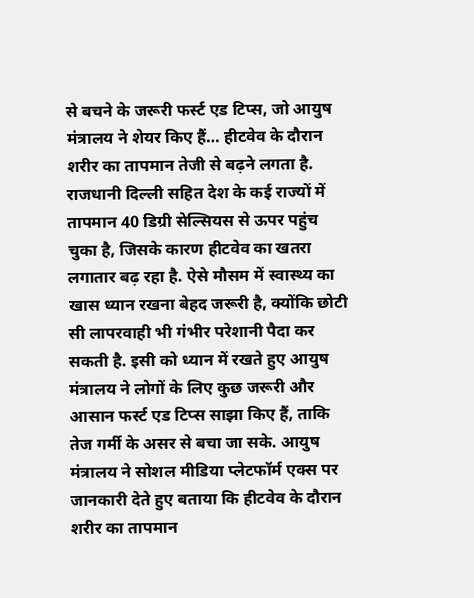से बचने के जरूरी फर्स्ट एड टिप्स, जो आयुष मंत्रालय ने शेयर किए हैं… हीटवेव के दौरान शरीर का तापमान तेजी से बढ़ने लगता है. राजधानी दिल्ली सहित देश के कई राज्यों में तापमान 40 डिग्री सेल्सियस से ऊपर पहुंच चुका है, जिसके कारण हीटवेव का खतरा लगातार बढ़ रहा है. ऐसे मौसम में स्वास्थ्य का खास ध्यान रखना बेहद जरूरी है, क्योंकि छोटी सी लापरवाही भी गंभीर परेशानी पैदा कर सकती है. इसी को ध्यान में रखते हुए आयुष मंत्रालय ने लोगों के लिए कुछ जरूरी और आसान फर्स्ट एड टिप्स साझा किए हैं, ताकि तेज गर्मी के असर से बचा जा सके. आयुष मंत्रालय ने सोशल मीडिया प्लेटफॉर्म एक्स पर जानकारी देते हुए बताया कि हीटवेव के दौरान शरीर का तापमान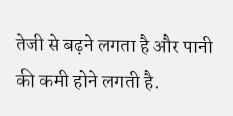तेजी से बढ़ने लगता है और पानी की कमी होने लगती है.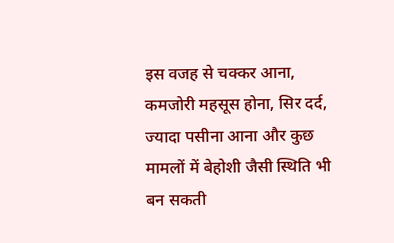इस वजह से चक्कर आना, कमजोरी महसूस होना, सिर दर्द, ज्यादा पसीना आना और कुछ मामलों में बेहोशी जैसी स्थिति भी बन सकती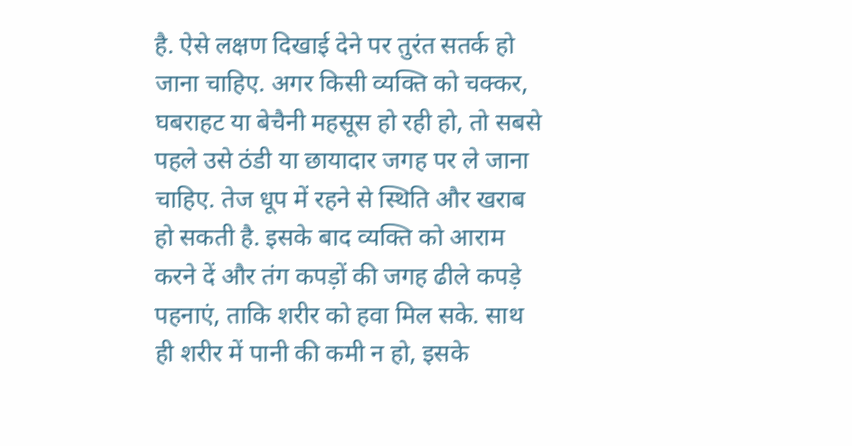है. ऐसे लक्षण दिखाई देने पर तुरंत सतर्क हो जाना चाहिए. अगर किसी व्यक्ति को चक्कर, घबराहट या बेचैनी महसूस हो रही हो, तो सबसे पहले उसे ठंडी या छायादार जगह पर ले जाना चाहिए. तेज धूप में रहने से स्थिति और खराब हो सकती है. इसके बाद व्यक्ति को आराम करने दें और तंग कपड़ों की जगह ढीले कपड़े पहनाएं, ताकि शरीर को हवा मिल सके. साथ ही शरीर में पानी की कमी न हो, इसके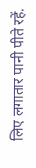लिए लगातार पानी पीते रहें.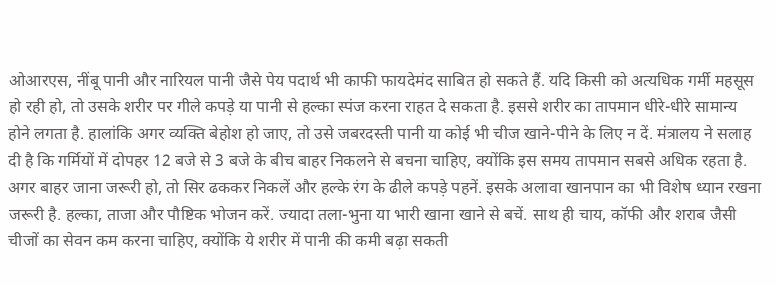ओआरएस, नींबू पानी और नारियल पानी जैसे पेय पदार्थ भी काफी फायदेमंद साबित हो सकते हैं. यदि किसी को अत्यधिक गर्मी महसूस हो रही हो, तो उसके शरीर पर गीले कपड़े या पानी से हल्का स्पंज करना राहत दे सकता है. इससे शरीर का तापमान धीरे-धीरे सामान्य होने लगता है. हालांकि अगर व्यक्ति बेहोश हो जाए, तो उसे जबरदस्ती पानी या कोई भी चीज खाने-पीने के लिए न दें. मंत्रालय ने सलाह दी है कि गर्मियों में दोपहर 12 बजे से 3 बजे के बीच बाहर निकलने से बचना चाहिए, क्योंकि इस समय तापमान सबसे अधिक रहता है. अगर बाहर जाना जरूरी हो, तो सिर ढककर निकलें और हल्के रंग के ढीले कपड़े पहनें. इसके अलावा खानपान का भी विशेष ध्यान रखना जरूरी है. हल्का, ताजा और पौष्टिक भोजन करें. ज्यादा तला-भुना या भारी खाना खाने से बचें. साथ ही चाय, कॉफी और शराब जैसी चीजों का सेवन कम करना चाहिए, क्योंकि ये शरीर में पानी की कमी बढ़ा सकती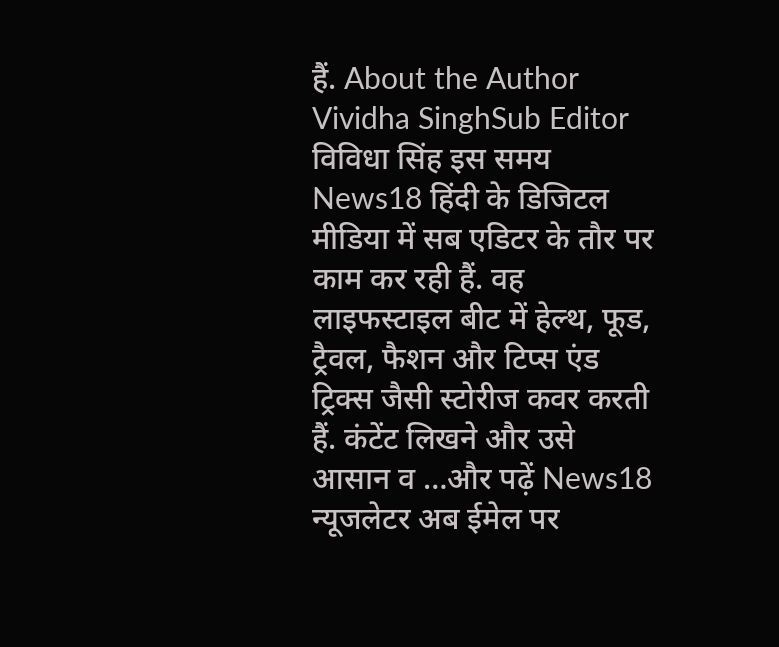हैं. About the Author Vividha SinghSub Editor विविधा सिंह इस समय News18 हिंदी के डिजिटल मीडिया में सब एडिटर के तौर पर काम कर रही हैं. वह लाइफस्टाइल बीट में हेल्थ, फूड, ट्रैवल, फैशन और टिप्स एंड ट्रिक्स जैसी स्टोरीज कवर करती हैं. कंटेंट लिखने और उसे आसान व …और पढ़ें News18 न्यूजलेटर अब ईमेल पर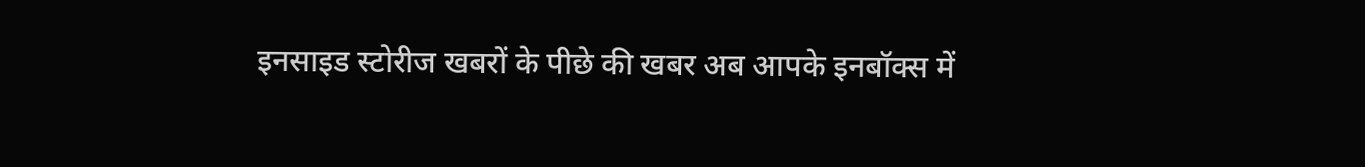इनसाइड स्टोरीज खबरों के पीछे की खबर अब आपके इनबॉक्स में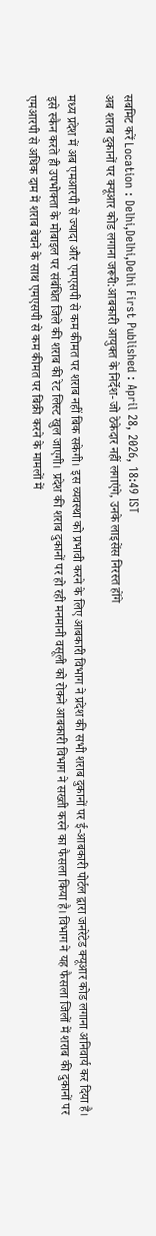सबमिट करें Location : Delhi,Delhi,Delhi First Published : April 28, 2026, 18:49 IST
अब शराब दुकानों पर क्यूआर कोड लगाना जरूरी:आबकारी आयुक्त के निर्देश- जो ठेकेदार नहीं लगाएंगे, उनके लाइसेंस निरस्त होंगे

मध्य प्रदेश में अब एमआरपी से ज्यादा और एमएसपी से कम कीमत पर शराब नहीं बिक सकेगी। इस व्यवस्था को प्रभावी करने के लिए आबकारी विभाग ने प्रदेश की सभी शराब दुकानों पर ई-आबकारी पोर्टल द्वारा जनरेटेड क्यूआर कोड लगाना अनिवार्य कर दिया है। इसे स्कैन करते ही उपभोक्ता के मोबाइल पर संबंधित जिले की शराब की रेट लिस्ट खुल जाएगी। प्रदेश की शराब दुकानों पर हो रही मनमानी वसूली को रोकने आबकारी विभाग ने सख्ती करने का फैसला किया है। विभाग ने यह फैसला जिलों में शराब की दुकानों पर एमआरपी से अधिक दाम में शराब बेचने के साथ एमएसपी से कम कीमत पर बिक्री करने के मामलों में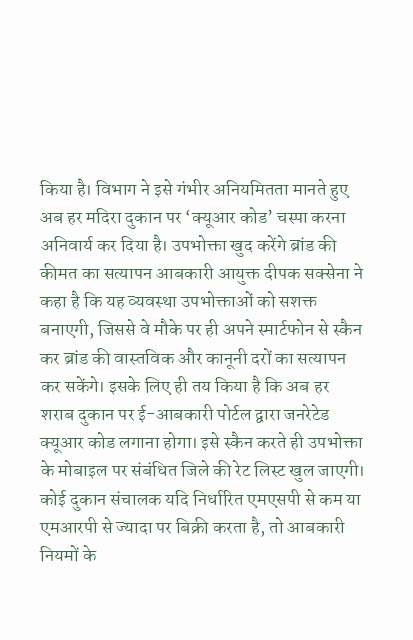किया है। विभाग ने इसे गंभीर अनियमितता मानते हुए अब हर मदिरा दुकान पर ‘क्यूआर कोड’ चस्पा करना अनिवार्य कर दिया है। उपभोक्ता खुद करेंगे ब्रांड की कीमत का सत्यापन आबकारी आयुक्त दीपक सक्सेना ने कहा है कि यह व्यवस्था उपभोक्ताओं को सशक्त बनाएगी, जिससे वे मौके पर ही अपने स्मार्टफोन से स्कैन कर ब्रांड की वास्तविक और कानूनी दरों का सत्यापन कर सकेंगे। इसके लिए ही तय किया है कि अब हर शराब दुकान पर ई-आबकारी पोर्टल द्वारा जनरेटेड क्यूआर कोड लगाना होगा। इसे स्कैन करते ही उपभोक्ता के मोबाइल पर संबंधित जिले की रेट लिस्ट खुल जाएगी। कोई दुकान संचालक यदि निर्धारित एमएसपी से कम या एमआरपी से ज्यादा पर बिक्री करता है, तो आबकारी नियमों के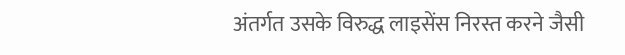अंतर्गत उसके विरुद्ध लाइसेंस निरस्त करने जैसी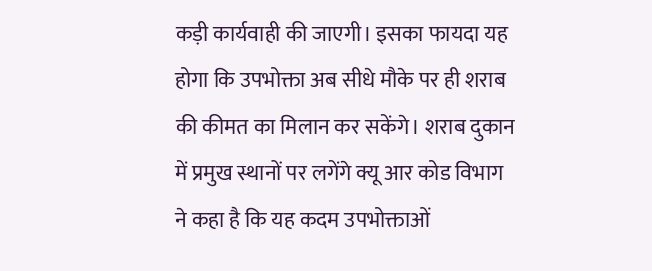कड़ी कार्यवाही की जाएगी। इसका फायदा यह होगा कि उपभोक्ता अब सीधे मौके पर ही शराब की कीमत का मिलान कर सकेंगे। शराब दुकान में प्रमुख स्थानों पर लगेंगे क्यू आर कोड विभाग ने कहा है कि यह कदम उपभोक्ताओं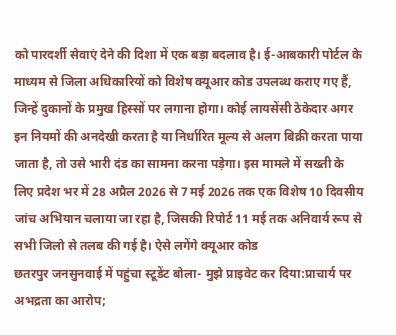को पारदर्शी सेवाएं देने की दिशा में एक बड़ा बदलाव है। ई-आबकारी पोर्टल के माध्यम से जिला अधिकारियों को विशेष क्यूआर कोड उपलब्ध कराए गए हैं, जिन्हें दुकानों के प्रमुख हिस्सों पर लगाना होगा। कोई लायसेंसी ठेकेदार अगर इन नियमों की अनदेखी करता है या निर्धारित मूल्य से अलग बिक्री करता पाया जाता है, तो उसे भारी दंड का सामना करना पड़ेगा। इस मामले में सख्ती के लिए प्रदेश भर में 28 अप्रैल 2026 से 7 मई 2026 तक एक विशेष 10 दिवसीय जांच अभियान चलाया जा रहा है, जिसकी रिपोर्ट 11 मई तक अनिवार्य रूप से सभी जिलो से तलब की गई है। ऐसे लगेंगे क्यूआर कोड
छतरपुर जनसुनवाई में पहुंचा स्टूडेंट बोला- मुझे प्राइवेट कर दिया:प्राचार्य पर अभद्रता का आरोप;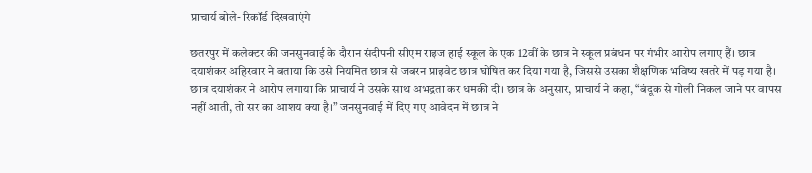प्राचार्य बोले- रिकॉर्ड दिखवाएंगे

छतरपुर में कलेक्टर की जनसुनवाई के दौरान संदीपनी सीएम राइज हाई स्कूल के एक 12वीं के छात्र ने स्कूल प्रबंधन पर गंभीर आरोप लगाए हैं। छात्र दयाशंकर अहिरवार ने बताया कि उसे नियमित छात्र से जबरन प्राइवेट छात्र घोषित कर दिया गया है, जिससे उसका शैक्षणिक भविष्य खतरे में पड़ गया है। छात्र दयाशंकर ने आरोप लगाया कि प्राचार्य ने उसके साथ अभद्रता कर धमकी दी। छात्र के अनुसार, प्राचार्य ने कहा, “बंदूक से गोली निकल जाने पर वापस नहीं आती, तो सर का आशय क्या है।” जनसुनवाई में दिए गए आवेदन में छात्र ने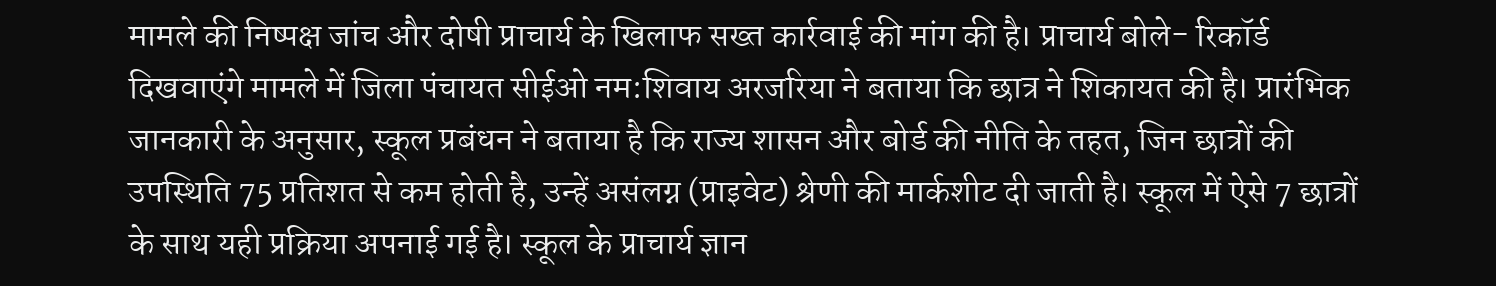मामले की निष्पक्ष जांच और दोषी प्राचार्य के खिलाफ सख्त कार्रवाई की मांग की है। प्राचार्य बोले- रिकॉर्ड दिखवाएंगे मामले में जिला पंचायत सीईओ नम:शिवाय अरजरिया ने बताया कि छात्र ने शिकायत की है। प्रारंभिक जानकारी के अनुसार, स्कूल प्रबंधन ने बताया है कि राज्य शासन और बोर्ड की नीति के तहत, जिन छात्रों की उपस्थिति 75 प्रतिशत से कम होती है, उन्हें असंलग्न (प्राइवेट) श्रेणी की मार्कशीट दी जाती है। स्कूल में ऐसे 7 छात्रों के साथ यही प्रक्रिया अपनाई गई है। स्कूल के प्राचार्य ज्ञान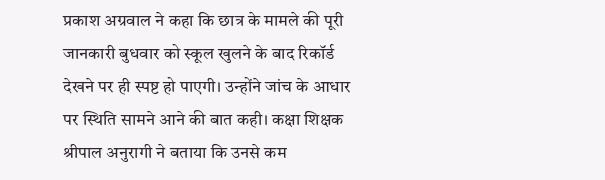प्रकाश अग्रवाल ने कहा कि छात्र के मामले की पूरी जानकारी बुधवार को स्कूल खुलने के बाद रिकॉर्ड देखने पर ही स्पष्ट हो पाएगी। उन्होंने जांच के आधार पर स्थिति सामने आने की बात कही। कक्षा शिक्षक श्रीपाल अनुरागी ने बताया कि उनसे कम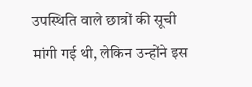उपस्थिति वाले छात्रों की सूची मांगी गई थी, लेकिन उन्होंने इस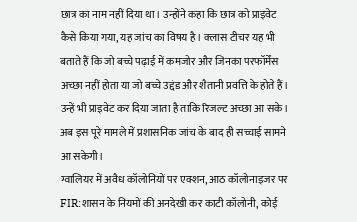छात्र का नाम नहीं दिया था। उन्होंने कहा कि छात्र को प्राइवेट कैसे किया गया, यह जांच का विषय है। क्लास टीचर यह भी बताते हैं कि जो बच्चे पढ़ाई में कमजोर और जिनका परफॉर्मेंस अच्छा नहीं होता या जो बच्चे उद्दंड और शैतानी प्रवत्ति के होते हैं। उन्हें भी प्राइवेट कर दिया जाता है ताकि रिजल्ट अच्छा आ सके। अब इस पूरे मामले में प्रशासनिक जांच के बाद ही सच्चाई सामने आ सकेगी।
ग्वालियर में अवैध कॉलोनियों पर एक्शन, आठ कॉलोनाइजर पर FIR:शासन के नियमों की अनदेखी कर काटी कॉलोनी, कोई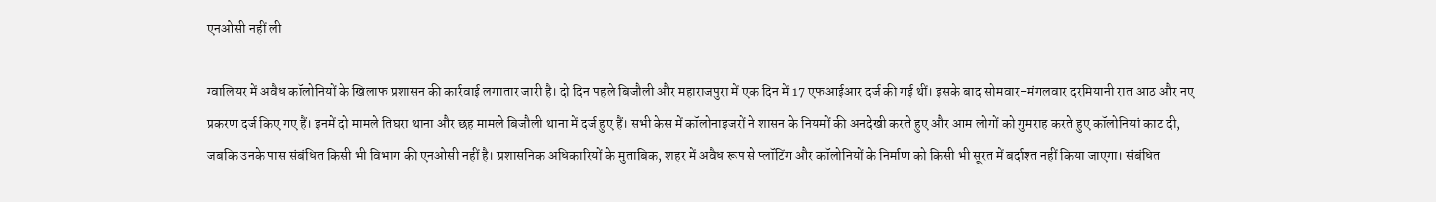एनओसी नहीं ली

ग्वालियर में अवैध कॉलोनियों के खिलाफ प्रशासन की कार्रवाई लगातार जारी है। दो दिन पहले बिजौली और महाराजपुरा में एक दिन में 17 एफआईआर दर्ज की गई थीं। इसके बाद सोमवार-मंगलवार दरमियानी रात आठ और नए प्रकरण दर्ज किए गए हैं। इनमें दो मामले तिघरा थाना और छह मामले बिजौली थाना में दर्ज हुए हैं। सभी केस में कॉलोनाइजरों ने शासन के नियमों की अनदेखी करते हुए और आम लोगों को गुमराह करते हुए कॉलोनियां काट दी, जबकि उनके पास संबंधित किसी भी विभाग की एनओसी नहीं है। प्रशासनिक अधिकारियों के मुताबिक, शहर में अवैध रूप से प्लॉटिंग और कॉलोनियों के निर्माण को किसी भी सूरत में बर्दाश्त नहीं किया जाएगा। संबंधित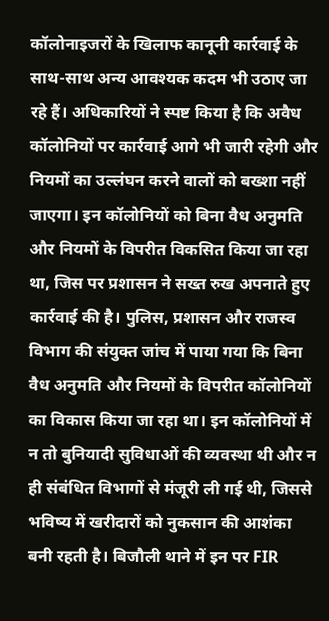कॉलोनाइजरों के खिलाफ कानूनी कार्रवाई के साथ-साथ अन्य आवश्यक कदम भी उठाए जा रहे हैं। अधिकारियों ने स्पष्ट किया है कि अवैध कॉलोनियों पर कार्रवाई आगे भी जारी रहेगी और नियमों का उल्लंघन करने वालों को बख्शा नहीं जाएगा। इन कॉलोनियों को बिना वैध अनुमति और नियमों के विपरीत विकसित किया जा रहा था, जिस पर प्रशासन ने सख्त रुख अपनाते हुए कार्रवाई की है। पुलिस, प्रशासन और राजस्व विभाग की संयुक्त जांच में पाया गया कि बिना वैध अनुमति और नियमों के विपरीत कॉलोनियों का विकास किया जा रहा था। इन कॉलोनियों में न तो बुनियादी सुविधाओं की व्यवस्था थी और न ही संबंधित विभागों से मंजूरी ली गई थी, जिससे भविष्य में खरीदारों को नुकसान की आशंका बनी रहती है। बिजौली थाने में इन पर FIR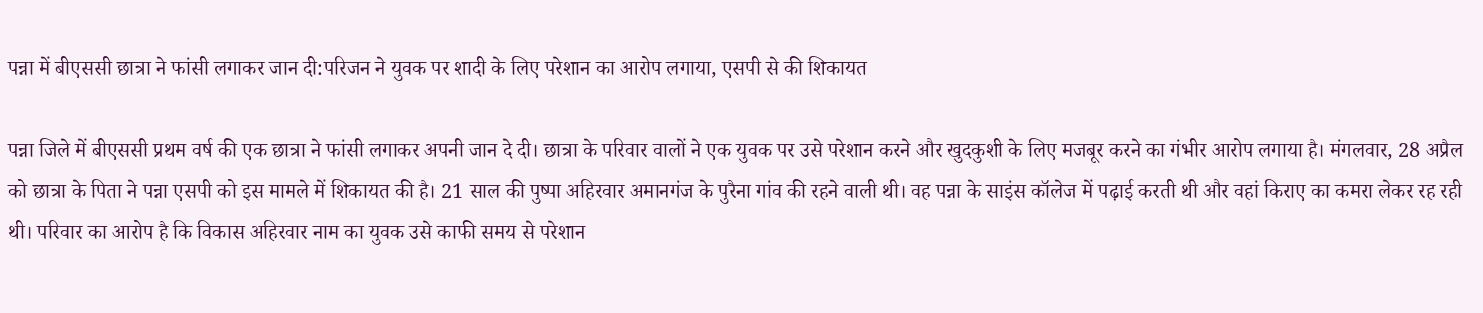पन्ना में बीएससी छात्रा ने फांसी लगाकर जान दी:परिजन ने युवक पर शादी के लिए परेशान का आरोप लगाया, एसपी से की शिकायत

पन्ना जिले में बीएससी प्रथम वर्ष की एक छात्रा ने फांसी लगाकर अपनी जान दे दी। छात्रा के परिवार वालों ने एक युवक पर उसे परेशान करने और खुदकुशी के लिए मजबूर करने का गंभीर आरोप लगाया है। मंगलवार, 28 अप्रैल को छात्रा के पिता ने पन्ना एसपी को इस मामले में शिकायत की है। 21 साल की पुष्पा अहिरवार अमानगंज के पुरैना गांव की रहने वाली थी। वह पन्ना के साइंस कॉलेज में पढ़ाई करती थी और वहां किराए का कमरा लेकर रह रही थी। परिवार का आरोप है कि विकास अहिरवार नाम का युवक उसे काफी समय से परेशान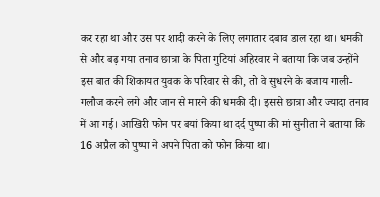कर रहा था और उस पर शादी करने के लिए लगातार दबाव डाल रहा था। धमकी से और बढ़ गया तनाव छात्रा के पिता गुटियां अहिरवार ने बताया कि जब उन्होंने इस बात की शिकायत युवक के परिवार से की, तो वे सुधरने के बजाय गाली-गलौज करने लगे और जान से मारने की धमकी दी। इससे छात्रा और ज्यादा तनाव में आ गई। आखिरी फोन पर बयां किया था दर्द पुष्पा की मां सुनीता ने बताया कि 16 अप्रैल को पुष्पा ने अपने पिता को फोन किया था।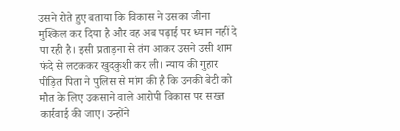उसने रोते हुए बताया कि विकास ने उसका जीना मुश्किल कर दिया है और वह अब पढ़ाई पर ध्यान नहीं दे पा रही है। इसी प्रताड़ना से तंग आकर उसने उसी शाम फंदे से लटककर खुदकुशी कर ली। न्याय की गुहार पीड़ित पिता ने पुलिस से मांग की है कि उनकी बेटी को मौत के लिए उकसाने वाले आरोपी विकास पर सख्त कार्रवाई की जाए। उन्होंने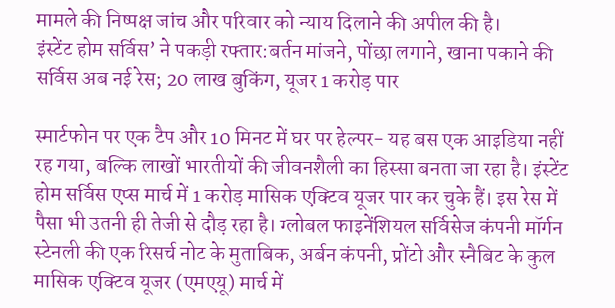मामले की निष्पक्ष जांच और परिवार को न्याय दिलाने की अपील की है।
इंस्टेंट होम सर्विस’ ने पकड़ी रफ्तार:बर्तन मांजने, पोंछा लगाने, खाना पकाने की सर्विस अब नई रेस; 20 लाख बुकिंग, यूजर 1 करोड़ पार

स्मार्टफोन पर एक टैप और 10 मिनट में घर पर हेल्पर- यह बस एक आइडिया नहीं रह गया, बल्कि लाखों भारतीयों की जीवनशैली का हिस्सा बनता जा रहा है। इंस्टेंट होम सर्विस एप्स मार्च में 1 करोड़ मासिक एक्टिव यूजर पार कर चुके हैं। इस रेस में पैसा भी उतनी ही तेजी से दौड़ रहा है। ग्लोबल फाइनेंशियल सर्विसेज कंपनी मॉर्गन स्टेनली की एक रिसर्च नोट के मुताबिक, अर्बन कंपनी, प्रोंटो और स्नैबिट के कुल मासिक एक्टिव यूजर (एमएयू) मार्च में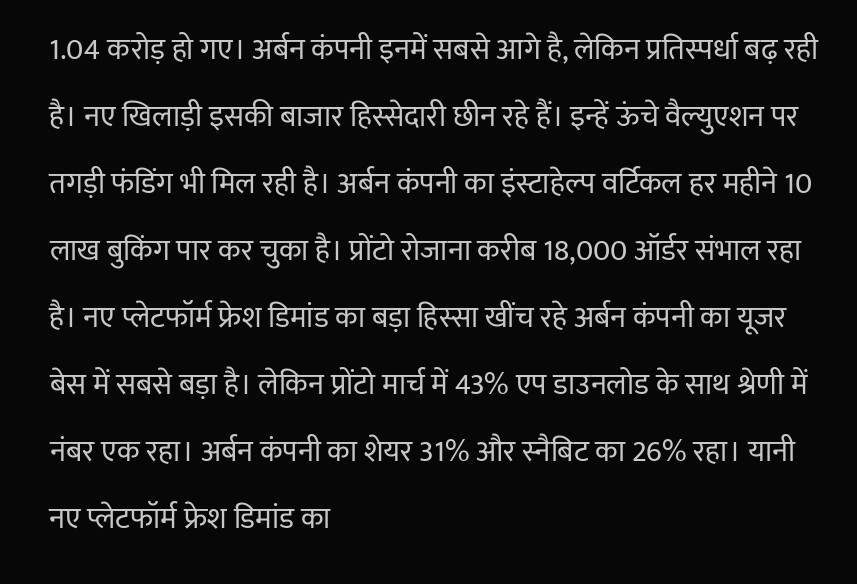1.04 करोड़ हो गए। अर्बन कंपनी इनमें सबसे आगे है, लेकिन प्रतिस्पर्धा बढ़ रही है। नए खिलाड़ी इसकी बाजार हिस्सेदारी छीन रहे हैं। इन्हें ऊंचे वैल्युएशन पर तगड़ी फंडिंग भी मिल रही है। अर्बन कंपनी का इंस्टाहेल्प वर्टिकल हर महीने 10 लाख बुकिंग पार कर चुका है। प्रोंटो रोजाना करीब 18,000 ऑर्डर संभाल रहा है। नए प्लेटफॉर्म फ्रेश डिमांड का बड़ा हिस्सा खींच रहे अर्बन कंपनी का यूजर बेस में सबसे बड़ा है। लेकिन प्रोंटो मार्च में 43% एप डाउनलोड के साथ श्रेणी में नंबर एक रहा। अर्बन कंपनी का शेयर 31% और स्नैबिट का 26% रहा। यानी नए प्लेटफॉर्म फ्रेश डिमांड का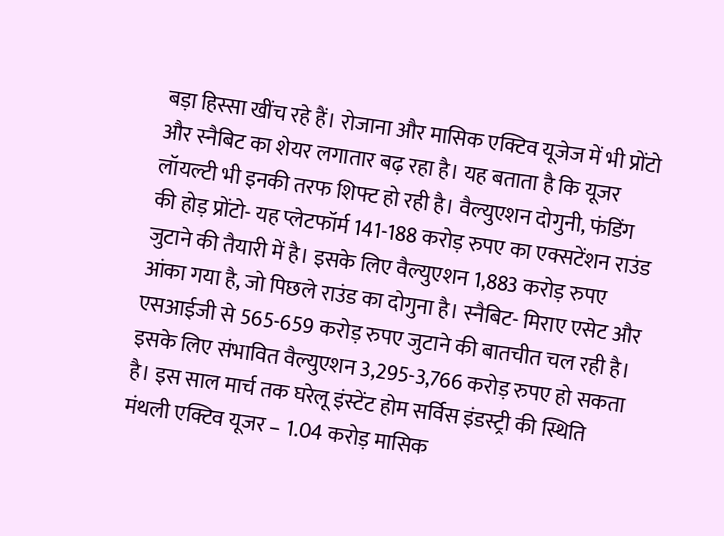बड़ा हिस्सा खींच रहे हैं। रोजाना और मासिक एक्टिव यूजेज में भी प्रोंटो और स्नैबिट का शेयर लगातार बढ़ रहा है। यह बताता है कि यूजर लॉयल्टी भी इनकी तरफ शिफ्ट हो रही है। वैल्युएशन दोगुनी, फंडिंग की होड़ प्रोंटो- यह प्लेटफॉर्म 141-188 करोड़ रुपए का एक्सटेंशन राउंड जुटाने की तैयारी में है। इसके लिए वैल्युएशन 1,883 करोड़ रुपए आंका गया है, जो पिछले राउंड का दोगुना है। स्नैबिट- मिराए एसेट और एसआईजी से 565-659 करोड़ रुपए जुटाने की बातचीत चल रही है। इसके लिए संभावित वैल्युएशन 3,295-3,766 करोड़ रुपए हो सकता है। इस साल मार्च तक घरेलू इंस्टेंट होम सर्विस इंडस्ट्री की स्थिति मंथली एक्टिव यूजर – 1.04 करोड़ मासिक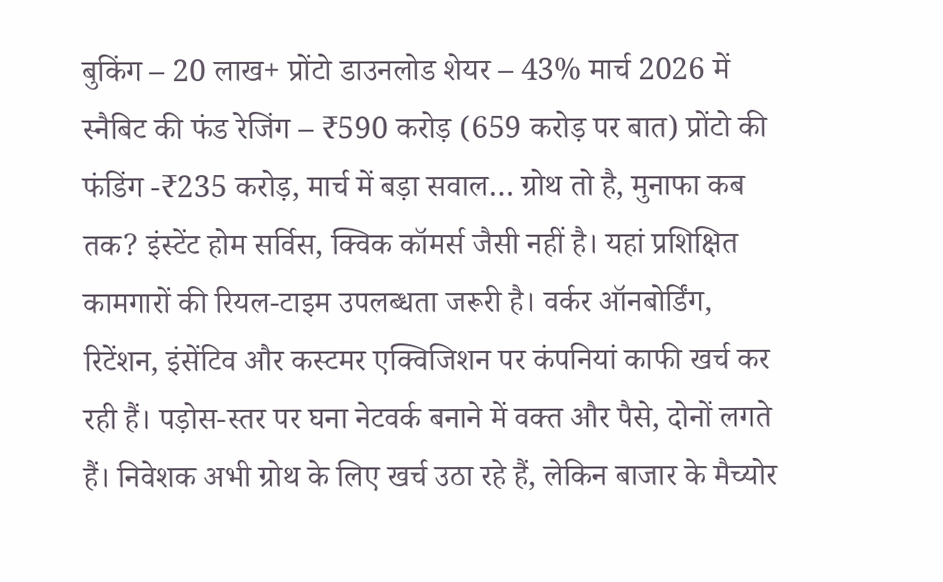बुकिंग – 20 लाख+ प्रोंटो डाउनलोड शेयर – 43% मार्च 2026 में स्नैबिट की फंड रेजिंग – ₹590 करोड़ (659 करोड़ पर बात) प्रोंटो की फंडिंग -₹235 करोड़, मार्च में बड़ा सवाल… ग्रोथ तो है, मुनाफा कब तक? इंस्टेंट होम सर्विस, क्विक कॉमर्स जैसी नहीं है। यहां प्रशिक्षित कामगारों की रियल-टाइम उपलब्धता जरूरी है। वर्कर ऑनबोर्डिंग, रिटेंशन, इंसेंटिव और कस्टमर एक्विजिशन पर कंपनियां काफी खर्च कर रही हैं। पड़ोस-स्तर पर घना नेटवर्क बनाने में वक्त और पैसे, दोनों लगते हैं। निवेशक अभी ग्रोथ के लिए खर्च उठा रहे हैं, लेकिन बाजार के मैच्योर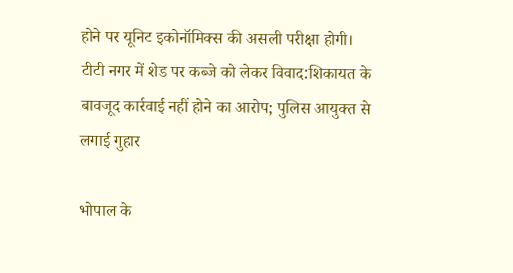होने पर यूनिट इकोनॉमिक्स की असली परीक्षा होगी।
टीटी नगर में शेड पर कब्जे को लेकर विवाद:शिकायत के बावजूद कार्रवाई नहीं होने का आरोप; पुलिस आयुक्त से लगाई गुहार

भोपाल के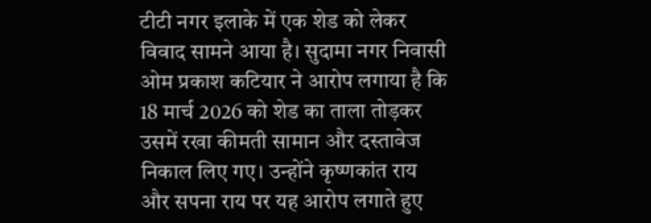टीटी नगर इलाके में एक शेड को लेकर विवाद सामने आया है। सुदामा नगर निवासी ओम प्रकाश कटियार ने आरोप लगाया है कि 18 मार्च 2026 को शेड का ताला तोड़कर उसमें रखा कीमती सामान और दस्तावेज निकाल लिए गए। उन्होंने कृष्णकांत राय और सपना राय पर यह आरोप लगाते हुए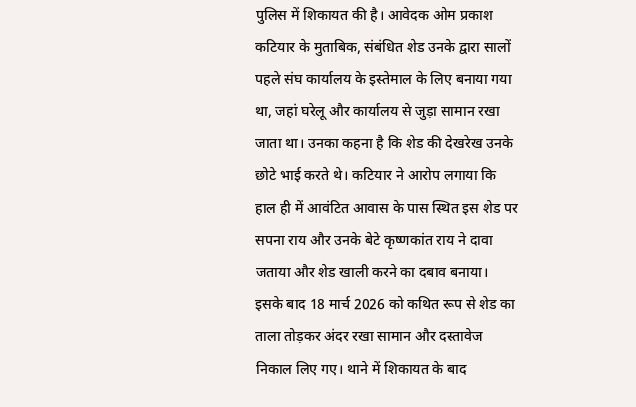पुलिस में शिकायत की है। आवेदक ओम प्रकाश कटियार के मुताबिक, संबंधित शेड उनके द्वारा सालों पहले संघ कार्यालय के इस्तेमाल के लिए बनाया गया था, जहां घरेलू और कार्यालय से जुड़ा सामान रखा जाता था। उनका कहना है कि शेड की देखरेख उनके छोटे भाई करते थे। कटियार ने आरोप लगाया कि हाल ही में आवंटित आवास के पास स्थित इस शेड पर सपना राय और उनके बेटे कृष्णकांत राय ने दावा जताया और शेड खाली करने का दबाव बनाया। इसके बाद 18 मार्च 2026 को कथित रूप से शेड का ताला तोड़कर अंदर रखा सामान और दस्तावेज निकाल लिए गए। थाने में शिकायत के बाद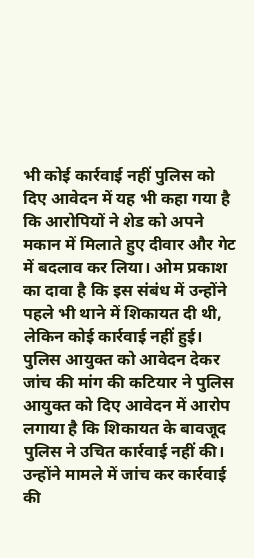भी कोई कार्रवाई नहीं पुलिस को दिए आवेदन में यह भी कहा गया है कि आरोपियों ने शेड को अपने मकान में मिलाते हुए दीवार और गेट में बदलाव कर लिया। ओम प्रकाश का दावा है कि इस संबंध में उन्होंने पहले भी थाने में शिकायत दी थी, लेकिन कोई कार्रवाई नहीं हुई। पुलिस आयुक्त को आवेदन देकर जांच की मांग की कटियार ने पुलिस आयुक्त को दिए आवेदन में आरोप लगाया है कि शिकायत के बावजूद पुलिस ने उचित कार्रवाई नहीं की। उन्होंने मामले में जांच कर कार्रवाई की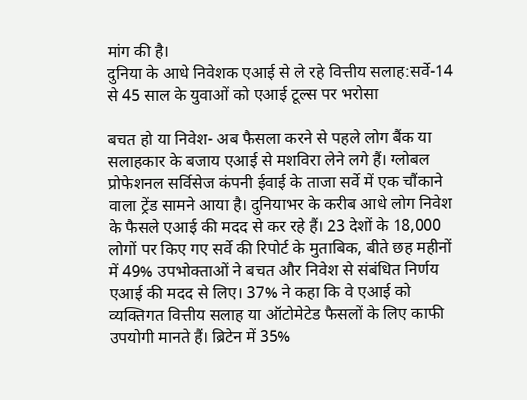मांग की है।
दुनिया के आधे निवेशक एआई से ले रहे वित्तीय सलाह:सर्वे-14 से 45 साल के युवाओं को एआई टूल्स पर भरोसा

बचत हो या निवेश- अब फैसला करने से पहले लोग बैंक या सलाहकार के बजाय एआई से मशविरा लेने लगे हैं। ग्लोबल प्रोफेशनल सर्विसेज कंपनी ईवाई के ताजा सर्वे में एक चौंकाने वाला ट्रेंड सामने आया है। दुनियाभर के करीब आधे लोग निवेश के फैसले एआई की मदद से कर रहे हैं। 23 देशों के 18,000 लोगों पर किए गए सर्वे की रिपोर्ट के मुताबिक, बीते छह महीनों में 49% उपभोक्ताओं ने बचत और निवेश से संबंधित निर्णय एआई की मदद से लिए। 37% ने कहा कि वे एआई को व्यक्तिगत वित्तीय सलाह या ऑटोमेटेड फैसलों के लिए काफी उपयोगी मानते हैं। ब्रिटेन में 35%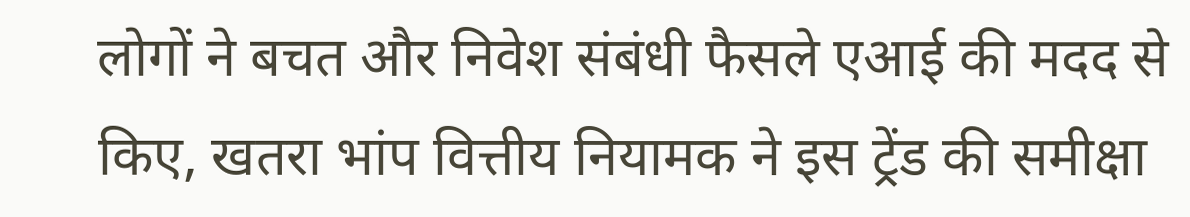लोगों ने बचत और निवेश संबंधी फैसले एआई की मदद से किए, खतरा भांप वित्तीय नियामक ने इस ट्रेंड की समीक्षा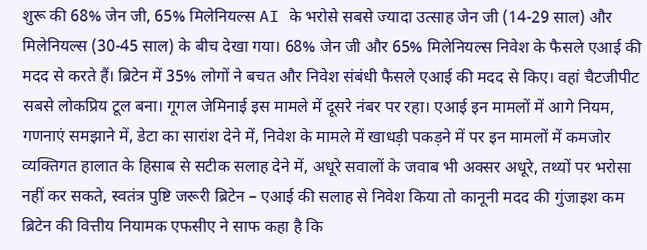शुरू की 68% जेन जी, 65% मिलेनियल्स AI के भरोसे सबसे ज्यादा उत्साह जेन जी (14-29 साल) और मिलेनियल्स (30-45 साल) के बीच देखा गया। 68% जेन जी और 65% मिलेनियल्स निवेश के फैसले एआई की मदद से करते हैं। ब्रिटेन में 35% लोगों ने बचत और निवेश संबंधी फैसले एआई की मदद से किए। वहां चैटजीपीट सबसे लोकप्रिय टूल बना। गूगल जेमिनाई इस मामले में दूसरे नंबर पर रहा। एआई इन मामलों में आगे नियम, गणनाएं समझाने में, डेटा का सारांश देने में, निवेश के मामले में खाधड़ी पकड़ने में पर इन मामलों में कमजोर व्यक्तिगत हालात के हिसाब से सटीक सलाह देने में, अधूरे सवालों के जवाब भी अक्सर अधूरे, तथ्यों पर भरोसा नहीं कर सकते, स्वतंत्र पुष्टि जरूरी ब्रिटेन – एआई की सलाह से निवेश किया तो कानूनी मदद की गुंजाइश कम ब्रिटेन की वित्तीय नियामक एफसीए ने साफ कहा है कि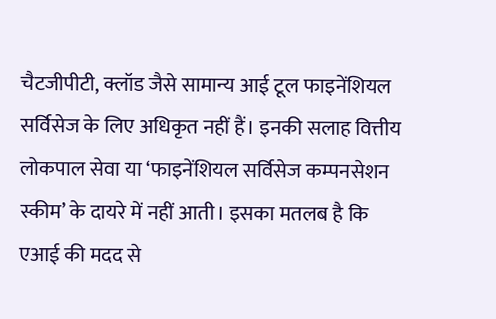चैटजीपीटी, क्लॉड जैसे सामान्य आई टूल फाइनेंशियल सर्विसेज के लिए अधिकृत नहीं हैं। इनकी सलाह वित्तीय लोकपाल सेवा या ‘फाइनेंशियल सर्विसेज कम्पनसेशन स्कीम’ के दायरे में नहीं आती। इसका मतलब है कि एआई की मदद से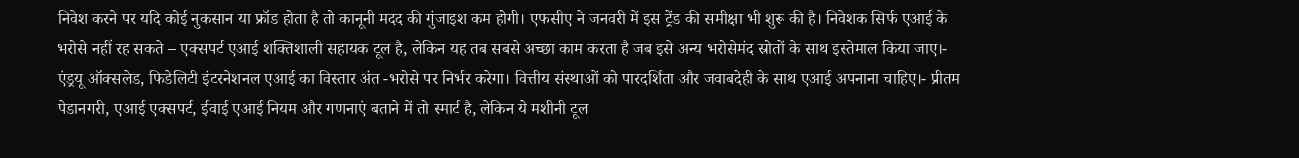निवेश करने पर यदि कोई नुकसान या फ्रॉड होता है तो कानूनी मदद की गुंजाइश कम होगी। एफसीए ने जनवरी में इस ट्रेंड की समीक्षा भी शुरू की है। निवेशक सिर्फ एआई के भरोसे नहीं रह सकते – एक्सपर्ट एआई शक्तिशाली सहायक टूल है, लेकिन यह तब सबसे अच्छा काम करता है जब इसे अन्य भरोसेमंद स्रोतों के साथ इस्तेमाल किया जाए।- एंड्रयू ऑक्सलेड, फिडेलिटी इंटरनेशनल एआई का विस्तार अंत -भरोसे पर निर्भर करेगा। वित्तीय संस्थाओं को पारदर्शिता और जवाबदेही के साथ एआई अपनाना चाहिए।- प्रीतम पेडानगरी, एआई एक्सपर्ट, ईवाई एआई नियम और गणनाएं बताने में तो स्मार्ट है, लेकिन ये मशीनी टूल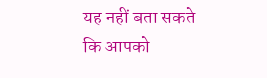यह नहीं बता सकते कि आपको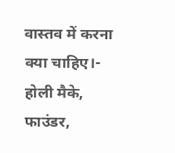वास्तव में करना क्या चाहिए।- होली मैके, फाउंडर,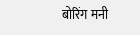बोरिंग मनी